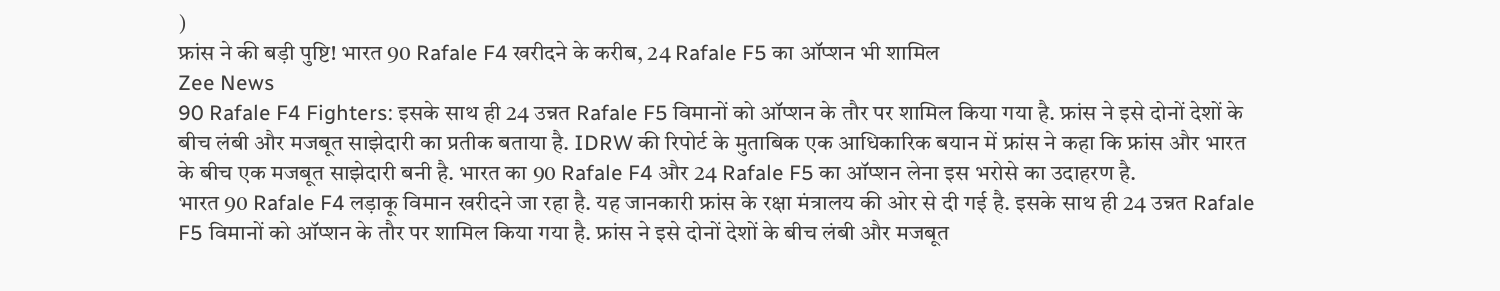)
फ्रांस ने की बड़ी पुष्टि! भारत 90 Rafale F4 खरीदने के करीब, 24 Rafale F5 का ऑप्शन भी शामिल
Zee News
90 Rafale F4 Fighters: इसके साथ ही 24 उन्नत Rafale F5 विमानों को ऑप्शन के तौर पर शामिल किया गया है. फ्रांस ने इसे दोनों देशों के बीच लंबी और मजबूत साझेदारी का प्रतीक बताया है. IDRW की रिपोर्ट के मुताबिक एक आधिकारिक बयान में फ्रांस ने कहा कि फ्रांस और भारत के बीच एक मजबूत साझेदारी बनी है. भारत का 90 Rafale F4 और 24 Rafale F5 का ऑप्शन लेना इस भरोसे का उदाहरण है.
भारत 90 Rafale F4 लड़ाकू विमान खरीदने जा रहा है. यह जानकारी फ्रांस के रक्षा मंत्रालय की ओर से दी गई है. इसके साथ ही 24 उन्नत Rafale F5 विमानों को ऑप्शन के तौर पर शामिल किया गया है. फ्रांस ने इसे दोनों देशों के बीच लंबी और मजबूत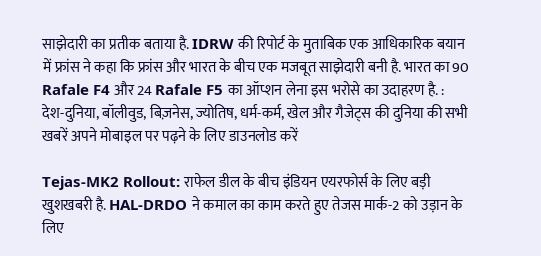साझेदारी का प्रतीक बताया है. IDRW की रिपोर्ट के मुताबिक एक आधिकारिक बयान में फ्रांस ने कहा कि फ्रांस और भारत के बीच एक मजबूत साझेदारी बनी है. भारत का 90 Rafale F4 और 24 Rafale F5 का ऑप्शन लेना इस भरोसे का उदाहरण है. : देश-दुनिया, बॉलीवुड, बिज़नेस, ज्योतिष, धर्म-कर्म, खेल और गैजेट्स की दुनिया की सभी खबरें अपने मोबाइल पर पढ़ने के लिए डाउनलोड करें

Tejas-MK2 Rollout: राफेल डील के बीच इंडियन एयरफोर्स के लिए बड़ी खुशखबरी है. HAL-DRDO ने कमाल का काम करते हुए तेजस मार्क-2 को उड़ान के लिए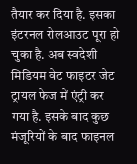तैयार कर दिया है. इसका इंटरनल रोलआउट पूरा हो चुका है. अब स्वदेशी मिडियम वेट फाइटर जेट ट्रायल फेज में एंट्री कर गया है. इसके बाद कुछ मंजूरियों के बाद फाइनल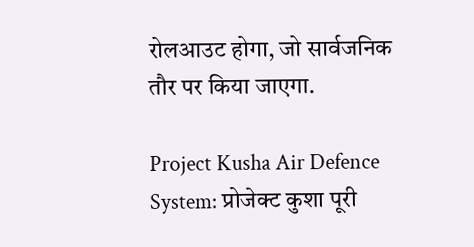रोलआउट होगा, जो सार्वजनिक तौर पर किया जाएगा.

Project Kusha Air Defence System: प्रोजेक्ट कुशा पूरी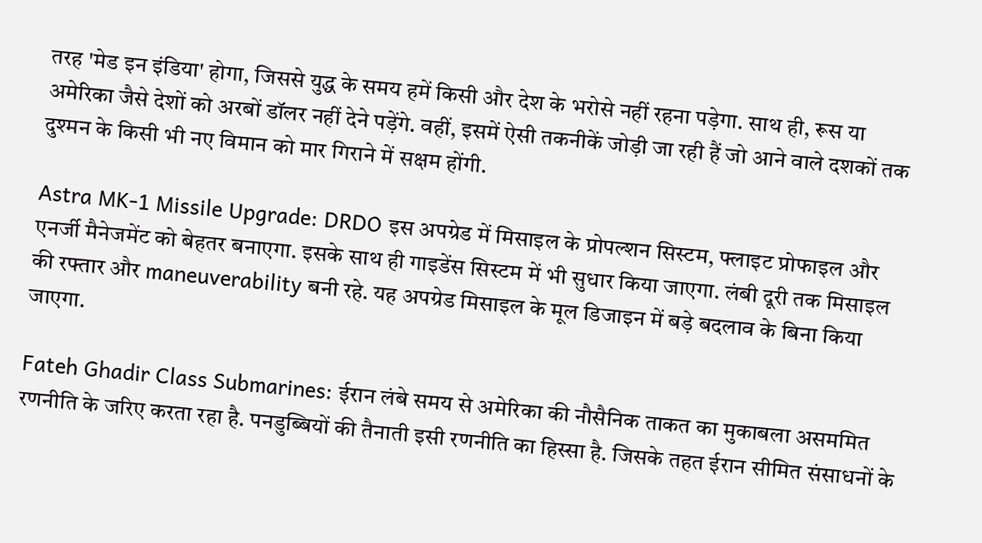तरह 'मेड इन इंडिया' होगा, जिससे युद्ध के समय हमें किसी और देश के भरोसे नहीं रहना पड़ेगा. साथ ही, रूस या अमेरिका जैसे देशों को अरबों डॉलर नहीं देने पड़ेंगे. वहीं, इसमें ऐसी तकनीकें जोड़ी जा रही हैं जो आने वाले दशकों तक दुश्मन के किसी भी नए विमान को मार गिराने में सक्षम होंगी.

Astra MK-1 Missile Upgrade: DRDO इस अपग्रेड में मिसाइल के प्रोपल्शन सिस्टम, फ्लाइट प्रोफाइल और एनर्जी मैनेजमेंट को बेहतर बनाएगा. इसके साथ ही गाइडेंस सिस्टम में भी सुधार किया जाएगा. लंबी दूरी तक मिसाइल की रफ्तार और maneuverability बनी रहे. यह अपग्रेड मिसाइल के मूल डिजाइन में बड़े बदलाव के बिना किया जाएगा.

Fateh Ghadir Class Submarines: ईरान लंबे समय से अमेरिका की नौसैनिक ताकत का मुकाबला असममित रणनीति के जरिए करता रहा है. पनडुब्बियों की तैनाती इसी रणनीति का हिस्सा है. जिसके तहत ईरान सीमित संसाधनों के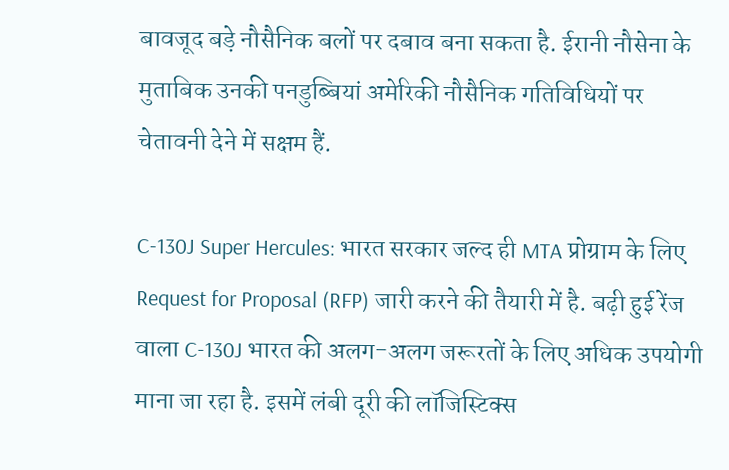बावजूद बड़े नौसैनिक बलों पर दबाव बना सकता है. ईरानी नौसेना के मुताबिक उनकी पनडुब्बियां अमेरिकी नौसैनिक गतिविधियों पर चेतावनी देने में सक्षम हैं.

C-130J Super Hercules: भारत सरकार जल्द ही MTA प्रोग्राम के लिए Request for Proposal (RFP) जारी करने की तैयारी में है. बढ़ी हुई रेंज वाला C-130J भारत की अलग-अलग जरूरतों के लिए अधिक उपयोगी माना जा रहा है. इसमें लंबी दूरी की लॉजिस्टिक्स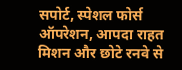सपोर्ट, स्पेशल फोर्स ऑपरेशन, आपदा राहत मिशन और छोटे रनवे से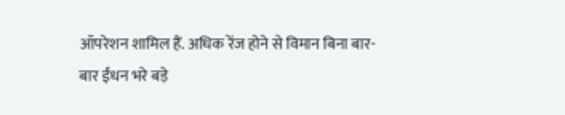ऑपरेशन शामिल हैं. अधिक रेंज होने से विमान बिना बार-बार ईंधन भरे बड़े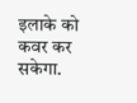इलाके को कवर कर सकेगा.